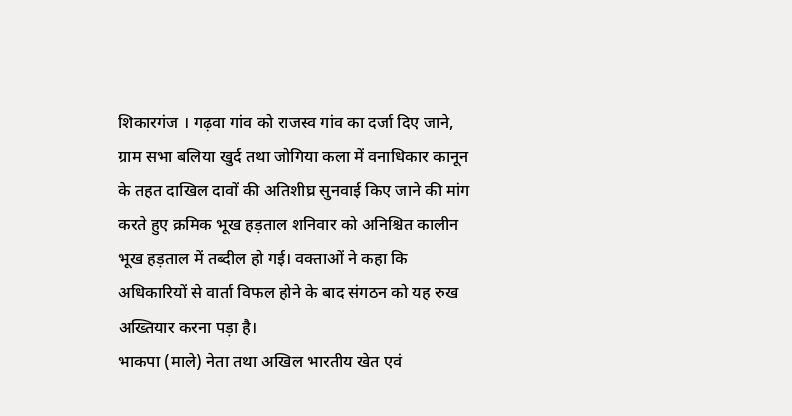शिकारगंज । गढ़वा गांव को राजस्व गांव का दर्जा दिए जाने, ग्राम सभा बलिया खुर्द तथा जोगिया कला में वनाधिकार कानून के तहत दाखिल दावों की अतिशीघ्र सुनवाई किए जाने की मांग करते हुए क्रमिक भूख हड़ताल शनिवार को अनिश्चित कालीन भूख हड़ताल में तब्दील हो गई। वक्ताओं ने कहा कि अधिकारियों से वार्ता विफल होने के बाद संगठन को यह रुख अख्तियार करना पड़ा है।
भाकपा (माले) नेता तथा अखिल भारतीय खेत एवं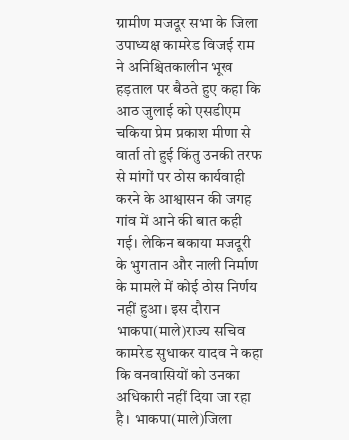ग्रामीण मजदूर सभा के जिला उपाध्यक्ष कामरेड विजई राम ने अनिश्चितकालीन भूख हड़ताल पर बैठते हुए कहा कि आठ जुलाई को एसडीएम चकिया प्रेम प्रकाश मीणा से वार्ता तो हुई किंतु उनकी तरफ से मांगों पर ठोस कार्यवाही करने के आश्वासन की जगह गांव में आने की बात कही गई। लेकिन बकाया मजदूरी के भुगतान और नाली निर्माण के मामले में कोई ठोस निर्णय नहीं हुआ। इस दौरान भाकपा(माले)राज्य सचिव कामरेड सुधाकर यादव ने कहा कि वनवासियों को उनका अधिकारी नहीं दिया जा रहा है। भाकपा(माले)जिला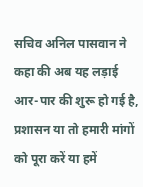सचिव अनिल पासवान ने कहा की अब यह लड़ाई आर-पार की शुरू हो गई है, प्रशासन या तो हमारी मांगों को पूरा करें या हमें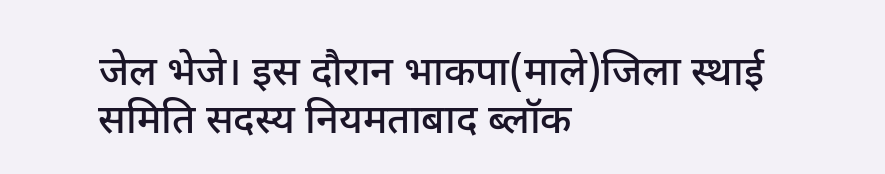जेल भेजे। इस दौरान भाकपा(माले)जिला स्थाई समिति सदस्य नियमताबाद ब्लॉक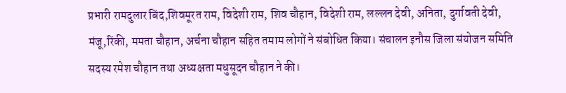प्रभारी रामदुलार बिंद,शिवमूरत राम, विदेशी राम, शिव चौहान, विदेशी राम, लल्लन देवी, अनिता, दुर्गावती देवी, मंजू,रिंकी, ममता चौहान, अर्चना चौहान सहित तमाम लोगों ने संबोधित किया। संचालन इनौस जिला संयोजन समिति सदस्य रमेश चौहान तथा अध्यक्षता मधुसूदन चौहान ने की।